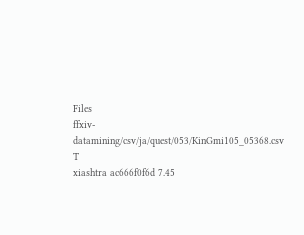Files
ffxiv-datamining/csv/ja/quest/053/KinGmi105_05368.csv
T
xiashtra ac666f0f6d 7.45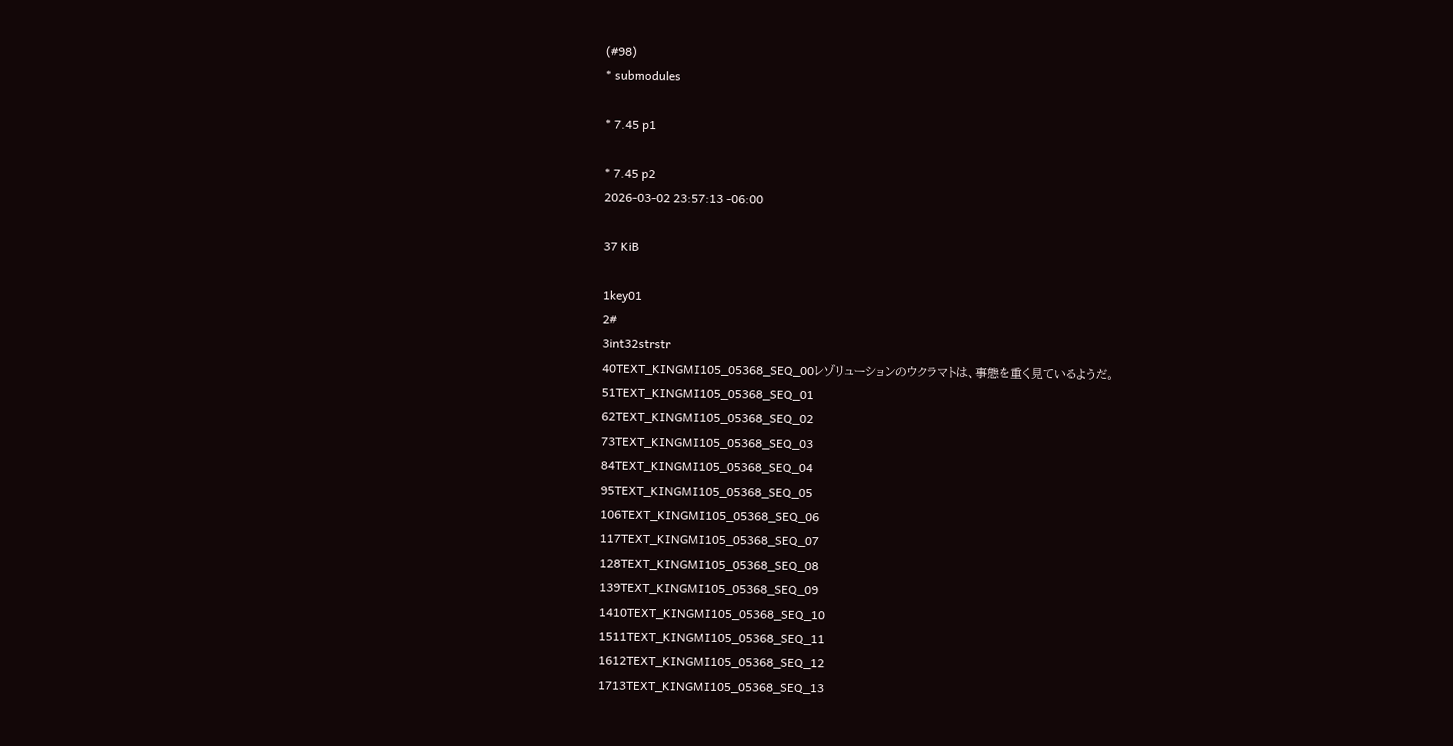(#98)
* submodules

* 7.45 p1

* 7.45 p2
2026-03-02 23:57:13 -06:00

37 KiB

1key01
2#
3int32strstr
40TEXT_KINGMI105_05368_SEQ_00レゾリューションのウクラマトは、事態を重く見ているようだ。
51TEXT_KINGMI105_05368_SEQ_01
62TEXT_KINGMI105_05368_SEQ_02
73TEXT_KINGMI105_05368_SEQ_03
84TEXT_KINGMI105_05368_SEQ_04
95TEXT_KINGMI105_05368_SEQ_05
106TEXT_KINGMI105_05368_SEQ_06
117TEXT_KINGMI105_05368_SEQ_07
128TEXT_KINGMI105_05368_SEQ_08
139TEXT_KINGMI105_05368_SEQ_09
1410TEXT_KINGMI105_05368_SEQ_10
1511TEXT_KINGMI105_05368_SEQ_11
1612TEXT_KINGMI105_05368_SEQ_12
1713TEXT_KINGMI105_05368_SEQ_13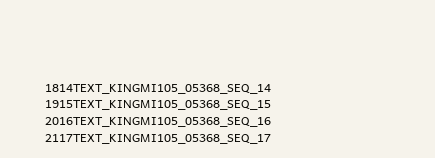1814TEXT_KINGMI105_05368_SEQ_14
1915TEXT_KINGMI105_05368_SEQ_15
2016TEXT_KINGMI105_05368_SEQ_16
2117TEXT_KINGMI105_05368_SEQ_17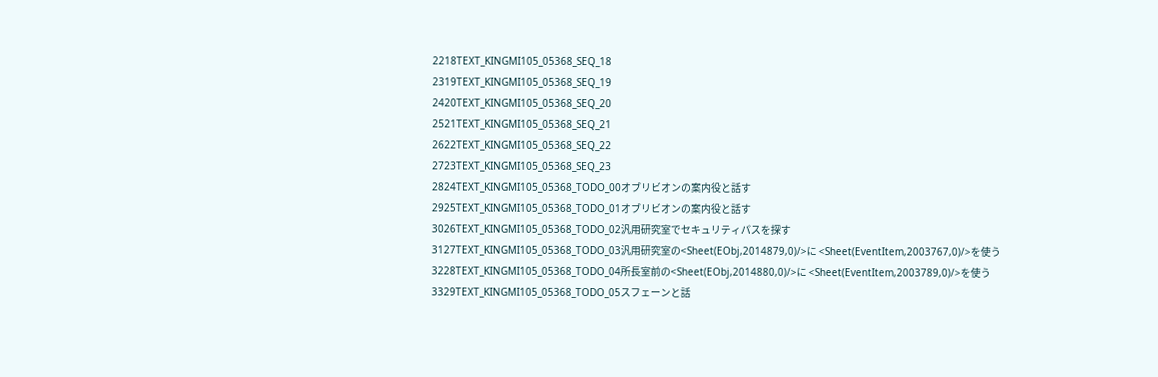2218TEXT_KINGMI105_05368_SEQ_18
2319TEXT_KINGMI105_05368_SEQ_19
2420TEXT_KINGMI105_05368_SEQ_20
2521TEXT_KINGMI105_05368_SEQ_21
2622TEXT_KINGMI105_05368_SEQ_22
2723TEXT_KINGMI105_05368_SEQ_23
2824TEXT_KINGMI105_05368_TODO_00オブリビオンの案内役と話す
2925TEXT_KINGMI105_05368_TODO_01オブリビオンの案内役と話す
3026TEXT_KINGMI105_05368_TODO_02汎用研究室でセキュリティパスを探す
3127TEXT_KINGMI105_05368_TODO_03汎用研究室の<Sheet(EObj,2014879,0)/>に <Sheet(EventItem,2003767,0)/>を使う
3228TEXT_KINGMI105_05368_TODO_04所長室前の<Sheet(EObj,2014880,0)/>に <Sheet(EventItem,2003789,0)/>を使う
3329TEXT_KINGMI105_05368_TODO_05スフェーンと話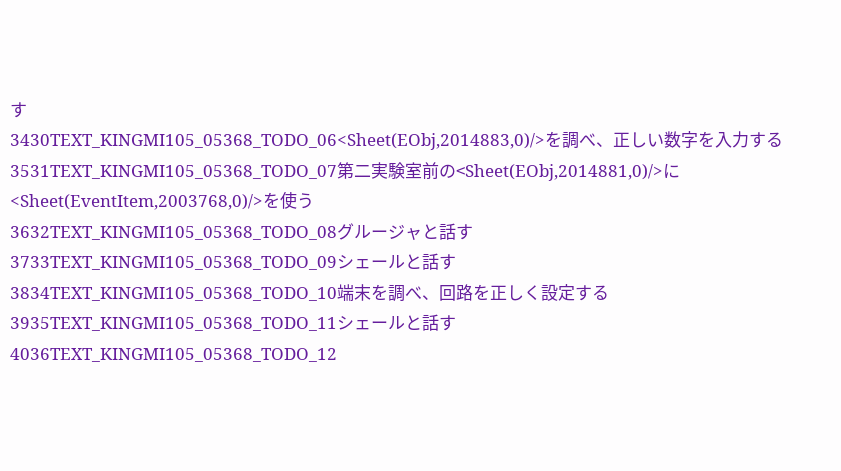す
3430TEXT_KINGMI105_05368_TODO_06<Sheet(EObj,2014883,0)/>を調べ、正しい数字を入力する
3531TEXT_KINGMI105_05368_TODO_07第二実験室前の<Sheet(EObj,2014881,0)/>に <Sheet(EventItem,2003768,0)/>を使う
3632TEXT_KINGMI105_05368_TODO_08グルージャと話す
3733TEXT_KINGMI105_05368_TODO_09シェールと話す
3834TEXT_KINGMI105_05368_TODO_10端末を調べ、回路を正しく設定する
3935TEXT_KINGMI105_05368_TODO_11シェールと話す
4036TEXT_KINGMI105_05368_TODO_12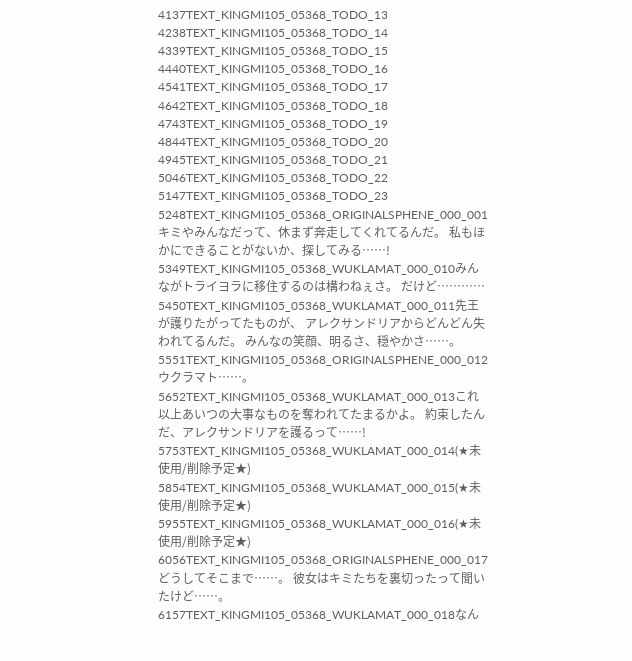4137TEXT_KINGMI105_05368_TODO_13
4238TEXT_KINGMI105_05368_TODO_14
4339TEXT_KINGMI105_05368_TODO_15
4440TEXT_KINGMI105_05368_TODO_16
4541TEXT_KINGMI105_05368_TODO_17
4642TEXT_KINGMI105_05368_TODO_18
4743TEXT_KINGMI105_05368_TODO_19
4844TEXT_KINGMI105_05368_TODO_20
4945TEXT_KINGMI105_05368_TODO_21
5046TEXT_KINGMI105_05368_TODO_22
5147TEXT_KINGMI105_05368_TODO_23
5248TEXT_KINGMI105_05368_ORIGINALSPHENE_000_001キミやみんなだって、休まず奔走してくれてるんだ。 私もほかにできることがないか、探してみる……!
5349TEXT_KINGMI105_05368_WUKLAMAT_000_010みんながトライヨラに移住するのは構わねぇさ。 だけど…………
5450TEXT_KINGMI105_05368_WUKLAMAT_000_011先王が護りたがってたものが、 アレクサンドリアからどんどん失われてるんだ。 みんなの笑顔、明るさ、穏やかさ……。
5551TEXT_KINGMI105_05368_ORIGINALSPHENE_000_012ウクラマト……。
5652TEXT_KINGMI105_05368_WUKLAMAT_000_013これ以上あいつの大事なものを奪われてたまるかよ。 約束したんだ、アレクサンドリアを護るって……!
5753TEXT_KINGMI105_05368_WUKLAMAT_000_014(★未使用/削除予定★)
5854TEXT_KINGMI105_05368_WUKLAMAT_000_015(★未使用/削除予定★)
5955TEXT_KINGMI105_05368_WUKLAMAT_000_016(★未使用/削除予定★)
6056TEXT_KINGMI105_05368_ORIGINALSPHENE_000_017どうしてそこまで……。 彼女はキミたちを裏切ったって聞いたけど……。
6157TEXT_KINGMI105_05368_WUKLAMAT_000_018なん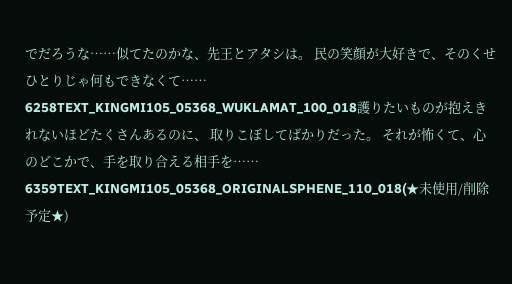でだろうな……似てたのかな、先王とアタシは。 民の笑顔が大好きで、そのくせひとりじゃ何もできなくて……
6258TEXT_KINGMI105_05368_WUKLAMAT_100_018護りたいものが抱えきれないほどたくさんあるのに、 取りこぼしてばかりだった。 それが怖くて、心のどこかで、手を取り合える相手を……
6359TEXT_KINGMI105_05368_ORIGINALSPHENE_110_018(★未使用/削除予定★)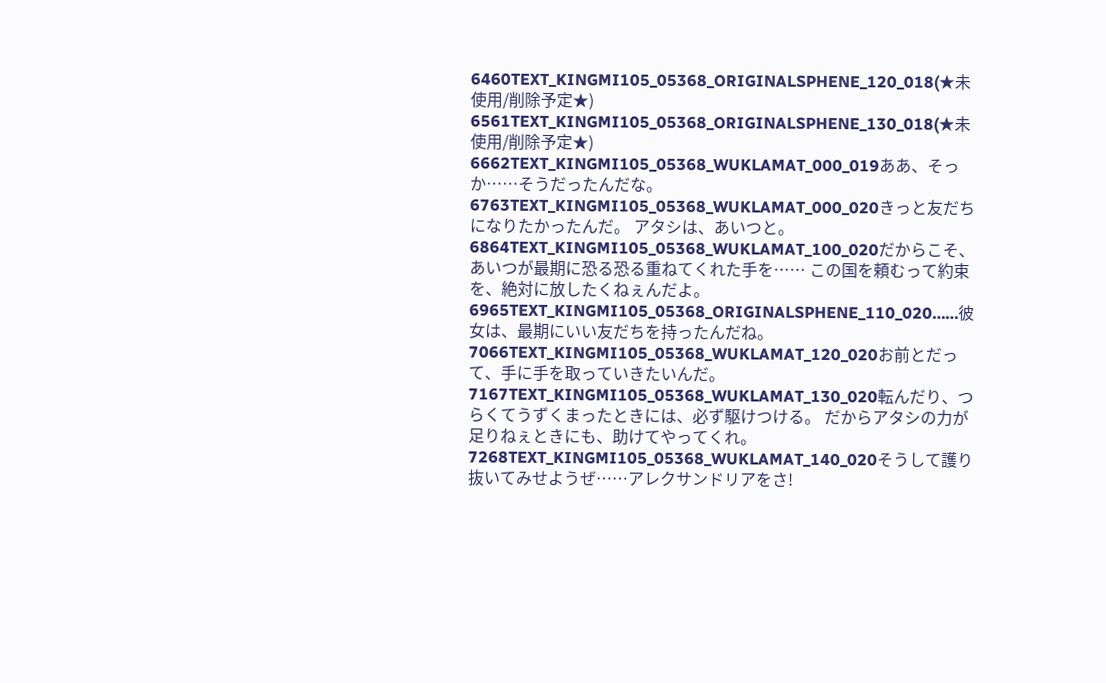6460TEXT_KINGMI105_05368_ORIGINALSPHENE_120_018(★未使用/削除予定★)
6561TEXT_KINGMI105_05368_ORIGINALSPHENE_130_018(★未使用/削除予定★)
6662TEXT_KINGMI105_05368_WUKLAMAT_000_019ああ、そっか……そうだったんだな。
6763TEXT_KINGMI105_05368_WUKLAMAT_000_020きっと友だちになりたかったんだ。 アタシは、あいつと。
6864TEXT_KINGMI105_05368_WUKLAMAT_100_020だからこそ、あいつが最期に恐る恐る重ねてくれた手を…… この国を頼むって約束を、絶対に放したくねぇんだよ。
6965TEXT_KINGMI105_05368_ORIGINALSPHENE_110_020……彼女は、最期にいい友だちを持ったんだね。
7066TEXT_KINGMI105_05368_WUKLAMAT_120_020お前とだって、手に手を取っていきたいんだ。
7167TEXT_KINGMI105_05368_WUKLAMAT_130_020転んだり、つらくてうずくまったときには、必ず駆けつける。 だからアタシの力が足りねぇときにも、助けてやってくれ。
7268TEXT_KINGMI105_05368_WUKLAMAT_140_020そうして護り抜いてみせようぜ……アレクサンドリアをさ!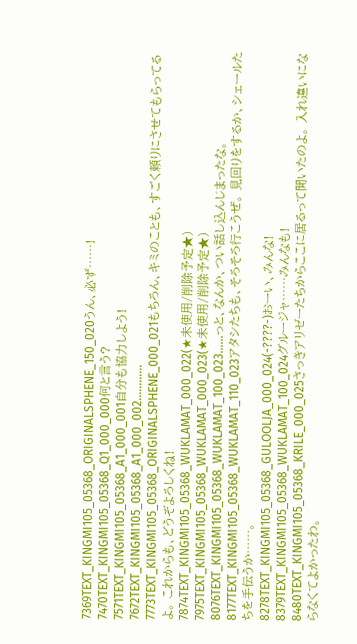7369TEXT_KINGMI105_05368_ORIGINALSPHENE_150_020うん、必ず……!
7470TEXT_KINGMI105_05368_Q1_000_000何と言う?
7571TEXT_KINGMI105_05368_A1_000_001自分も協力しよう!
7672TEXT_KINGMI105_05368_A1_000_002…………
7773TEXT_KINGMI105_05368_ORIGINALSPHENE_000_021もちろん、キミのことも、すごく頼りにさせてもらってるよ。 これからも、どうぞよろしくね!
7874TEXT_KINGMI105_05368_WUKLAMAT_000_022(★未使用/削除予定★)
7975TEXT_KINGMI105_05368_WUKLAMAT_000_023(★未使用/削除予定★)
8076TEXT_KINGMI105_05368_WUKLAMAT_100_023……っと、なんか、つい話し込んじまったな。
8177TEXT_KINGMI105_05368_WUKLAMAT_110_023アタシたちも、そろそろ行こうぜ。 見回りをするか、シェールたちを手伝うか……。
8278TEXT_KINGMI105_05368_GULOOLJA_000_024(-????-)おーい、みんな!
8379TEXT_KINGMI105_05368_WUKLAMAT_100_024グルージャ……みんなも!
8480TEXT_KINGMI105_05368_KRILE_000_025さっきアリゼーたちからここに居るって聞いたのよ。 入れ違いにならなくてよかったわ。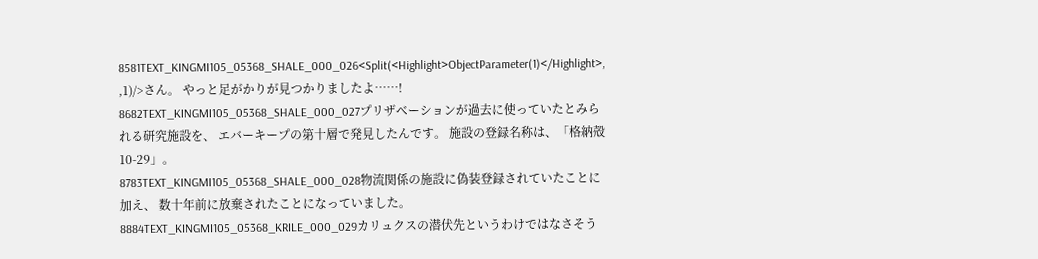8581TEXT_KINGMI105_05368_SHALE_000_026<Split(<Highlight>ObjectParameter(1)</Highlight>, ,1)/>さん。 やっと足がかりが見つかりましたよ……!
8682TEXT_KINGMI105_05368_SHALE_000_027プリザベーションが過去に使っていたとみられる研究施設を、 エバーキープの第十層で発見したんです。 施設の登録名称は、「格納殻10-29」。
8783TEXT_KINGMI105_05368_SHALE_000_028物流関係の施設に偽装登録されていたことに加え、 数十年前に放棄されたことになっていました。
8884TEXT_KINGMI105_05368_KRILE_000_029カリュクスの潜伏先というわけではなさそう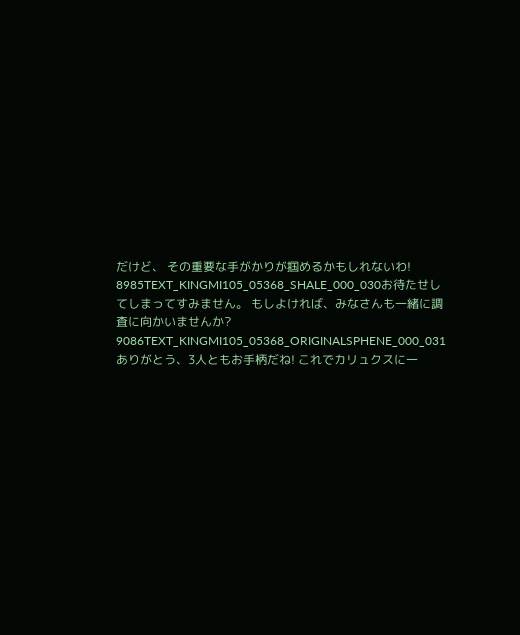だけど、 その重要な手がかりが掴めるかもしれないわ!
8985TEXT_KINGMI105_05368_SHALE_000_030お待たせしてしまってすみません。 もしよければ、みなさんも一緒に調査に向かいませんか?
9086TEXT_KINGMI105_05368_ORIGINALSPHENE_000_031ありがとう、3人ともお手柄だね! これでカリュクスに一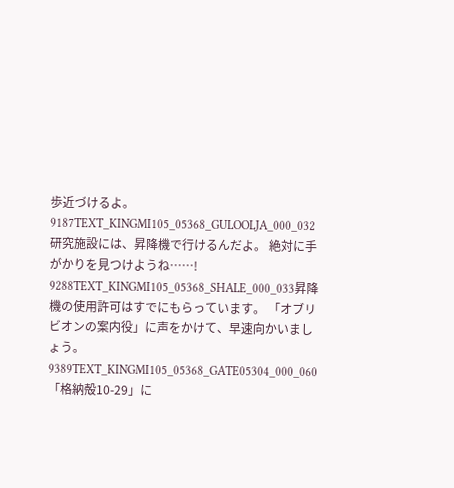歩近づけるよ。
9187TEXT_KINGMI105_05368_GULOOLJA_000_032研究施設には、昇降機で行けるんだよ。 絶対に手がかりを見つけようね……!
9288TEXT_KINGMI105_05368_SHALE_000_033昇降機の使用許可はすでにもらっています。 「オブリビオンの案内役」に声をかけて、早速向かいましょう。
9389TEXT_KINGMI105_05368_GATE05304_000_060「格納殻10-29」に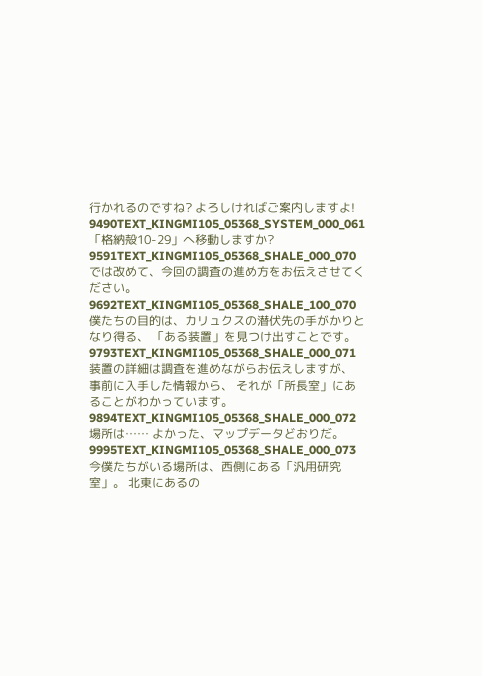行かれるのですね? よろしければご案内しますよ!
9490TEXT_KINGMI105_05368_SYSTEM_000_061「格納殻10-29」へ移動しますか?
9591TEXT_KINGMI105_05368_SHALE_000_070では改めて、今回の調査の進め方をお伝えさせてください。
9692TEXT_KINGMI105_05368_SHALE_100_070僕たちの目的は、カリュクスの潜伏先の手がかりとなり得る、 「ある装置」を見つけ出すことです。
9793TEXT_KINGMI105_05368_SHALE_000_071装置の詳細は調査を進めながらお伝えしますが、 事前に入手した情報から、 それが「所長室」にあることがわかっています。
9894TEXT_KINGMI105_05368_SHALE_000_072場所は…… よかった、マップデータどおりだ。
9995TEXT_KINGMI105_05368_SHALE_000_073今僕たちがいる場所は、西側にある「汎用研究室」。 北東にあるの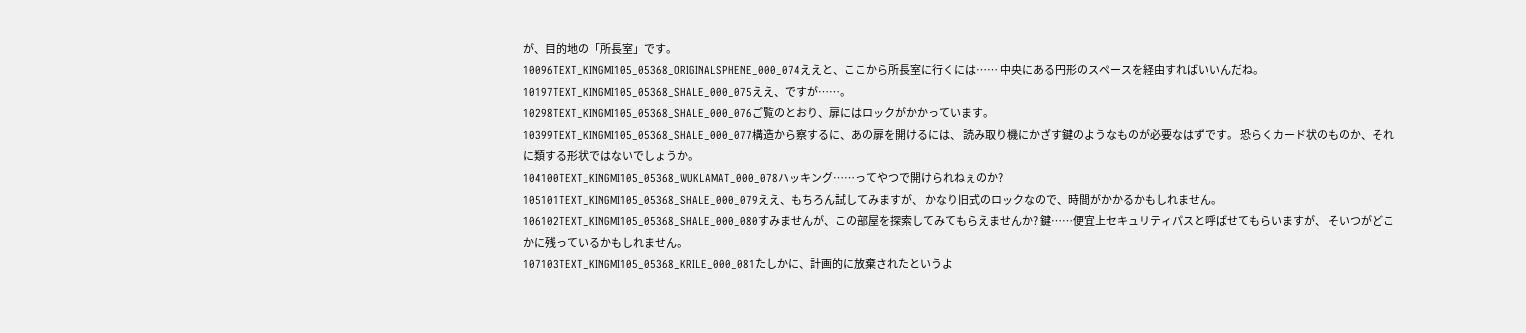が、目的地の「所長室」です。
10096TEXT_KINGMI105_05368_ORIGINALSPHENE_000_074ええと、ここから所長室に行くには…… 中央にある円形のスペースを経由すればいいんだね。
10197TEXT_KINGMI105_05368_SHALE_000_075ええ、ですが……。
10298TEXT_KINGMI105_05368_SHALE_000_076ご覧のとおり、扉にはロックがかかっています。
10399TEXT_KINGMI105_05368_SHALE_000_077構造から察するに、あの扉を開けるには、 読み取り機にかざす鍵のようなものが必要なはずです。 恐らくカード状のものか、それに類する形状ではないでしょうか。
104100TEXT_KINGMI105_05368_WUKLAMAT_000_078ハッキング……ってやつで開けられねぇのか?
105101TEXT_KINGMI105_05368_SHALE_000_079ええ、もちろん試してみますが、 かなり旧式のロックなので、時間がかかるかもしれません。
106102TEXT_KINGMI105_05368_SHALE_000_080すみませんが、この部屋を探索してみてもらえませんか? 鍵……便宜上セキュリティパスと呼ばせてもらいますが、 そいつがどこかに残っているかもしれません。
107103TEXT_KINGMI105_05368_KRILE_000_081たしかに、計画的に放棄されたというよ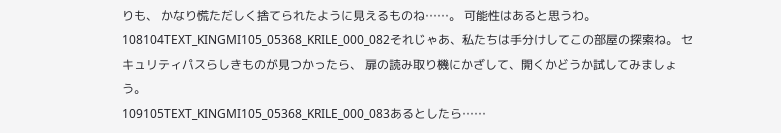りも、 かなり慌ただしく捨てられたように見えるものね……。 可能性はあると思うわ。
108104TEXT_KINGMI105_05368_KRILE_000_082それじゃあ、私たちは手分けしてこの部屋の探索ね。 セキュリティパスらしきものが見つかったら、 扉の読み取り機にかざして、開くかどうか試してみましょう。
109105TEXT_KINGMI105_05368_KRILE_000_083あるとしたら……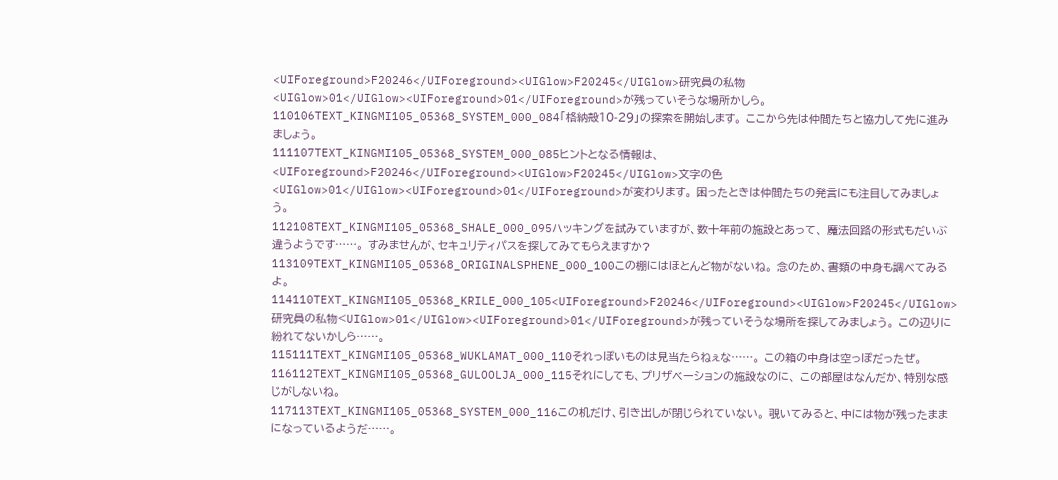<UIForeground>F20246</UIForeground><UIGlow>F20245</UIGlow>研究員の私物<UIGlow>01</UIGlow><UIForeground>01</UIForeground>が残っていそうな場所かしら。
110106TEXT_KINGMI105_05368_SYSTEM_000_084「格納殻10-29」の探索を開始します。 ここから先は仲間たちと協力して先に進みましょう。
111107TEXT_KINGMI105_05368_SYSTEM_000_085ヒントとなる情報は、<UIForeground>F20246</UIForeground><UIGlow>F20245</UIGlow>文字の色<UIGlow>01</UIGlow><UIForeground>01</UIForeground>が変わります。 困ったときは仲間たちの発言にも注目してみましょう。
112108TEXT_KINGMI105_05368_SHALE_000_095ハッキングを試みていますが、数十年前の施設とあって、 魔法回路の形式もだいぶ違うようです……。 すみませんが、セキュリティパスを探してみてもらえますか?
113109TEXT_KINGMI105_05368_ORIGINALSPHENE_000_100この棚にはほとんど物がないね。 念のため、書類の中身も調べてみるよ。
114110TEXT_KINGMI105_05368_KRILE_000_105<UIForeground>F20246</UIForeground><UIGlow>F20245</UIGlow>研究員の私物<UIGlow>01</UIGlow><UIForeground>01</UIForeground>が残っていそうな場所を探してみましょう。 この辺りに紛れてないかしら……。
115111TEXT_KINGMI105_05368_WUKLAMAT_000_110それっぽいものは見当たらねぇな……。 この箱の中身は空っぽだったぜ。
116112TEXT_KINGMI105_05368_GULOOLJA_000_115それにしても、プリザベーションの施設なのに、 この部屋はなんだか、特別な感じがしないね。
117113TEXT_KINGMI105_05368_SYSTEM_000_116この机だけ、引き出しが閉じられていない。 覗いてみると、中には物が残ったままになっているようだ……。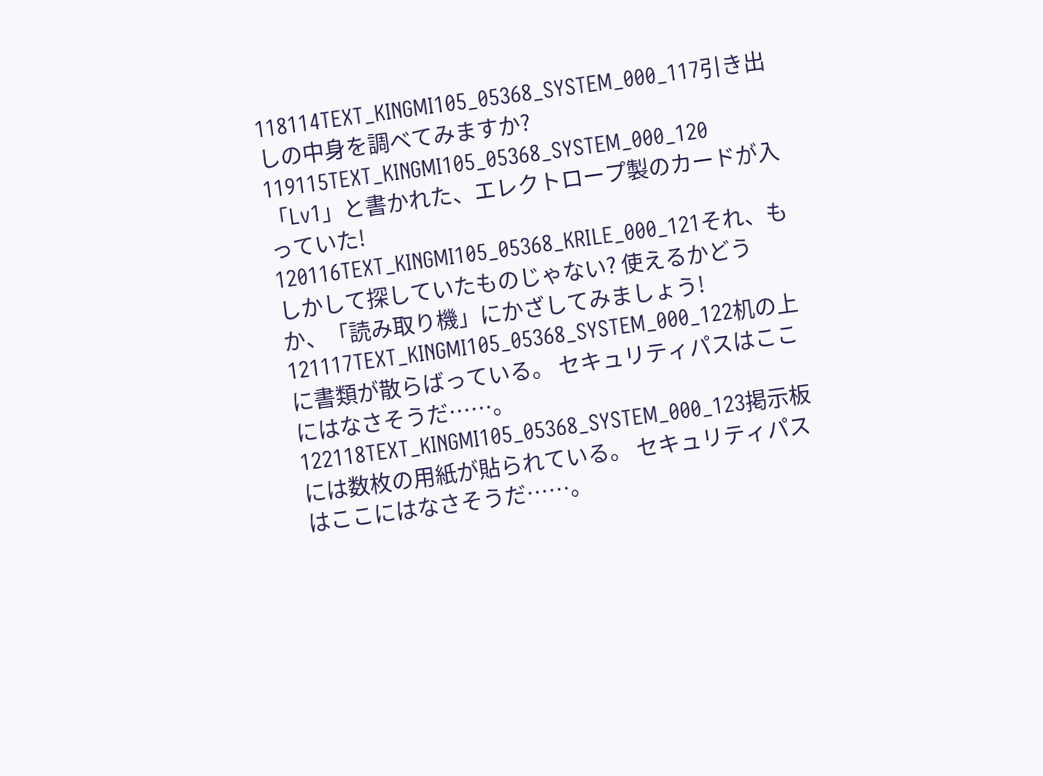118114TEXT_KINGMI105_05368_SYSTEM_000_117引き出しの中身を調べてみますか?
119115TEXT_KINGMI105_05368_SYSTEM_000_120「Lv1」と書かれた、エレクトロープ製のカードが入っていた!
120116TEXT_KINGMI105_05368_KRILE_000_121それ、もしかして探していたものじゃない? 使えるかどうか、「読み取り機」にかざしてみましょう!
121117TEXT_KINGMI105_05368_SYSTEM_000_122机の上に書類が散らばっている。 セキュリティパスはここにはなさそうだ……。
122118TEXT_KINGMI105_05368_SYSTEM_000_123掲示板には数枚の用紙が貼られている。 セキュリティパスはここにはなさそうだ……。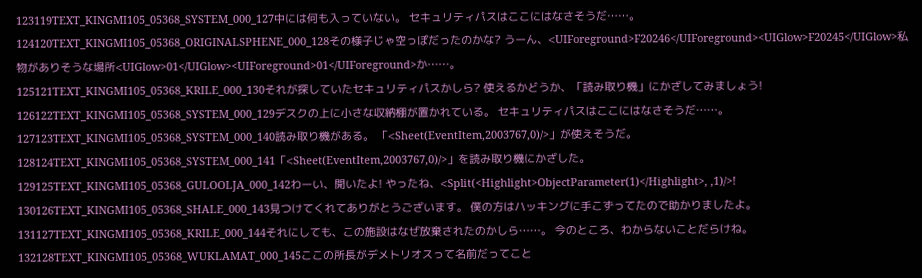123119TEXT_KINGMI105_05368_SYSTEM_000_127中には何も入っていない。 セキュリティパスはここにはなさそうだ……。
124120TEXT_KINGMI105_05368_ORIGINALSPHENE_000_128その様子じゃ空っぽだったのかな? うーん、<UIForeground>F20246</UIForeground><UIGlow>F20245</UIGlow>私物がありそうな場所<UIGlow>01</UIGlow><UIForeground>01</UIForeground>か……。
125121TEXT_KINGMI105_05368_KRILE_000_130それが探していたセキュリティパスかしら? 使えるかどうか、「読み取り機」にかざしてみましょう!
126122TEXT_KINGMI105_05368_SYSTEM_000_129デスクの上に小さな収納棚が置かれている。 セキュリティパスはここにはなさそうだ……。
127123TEXT_KINGMI105_05368_SYSTEM_000_140読み取り機がある。 「<Sheet(EventItem,2003767,0)/>」が使えそうだ。
128124TEXT_KINGMI105_05368_SYSTEM_000_141「<Sheet(EventItem,2003767,0)/>」を読み取り機にかざした。
129125TEXT_KINGMI105_05368_GULOOLJA_000_142わーい、開いたよ! やったね、<Split(<Highlight>ObjectParameter(1)</Highlight>, ,1)/>!
130126TEXT_KINGMI105_05368_SHALE_000_143見つけてくれてありがとうございます。 僕の方はハッキングに手こずってたので助かりましたよ。
131127TEXT_KINGMI105_05368_KRILE_000_144それにしても、この施設はなぜ放棄されたのかしら……。 今のところ、わからないことだらけね。
132128TEXT_KINGMI105_05368_WUKLAMAT_000_145ここの所長がデメトリオスって名前だってこと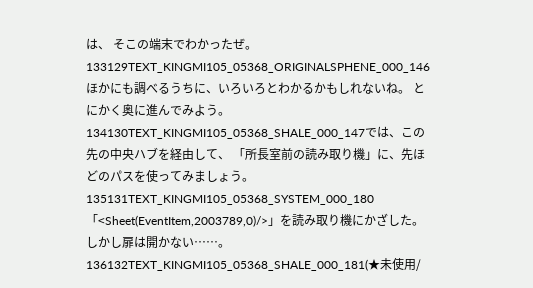は、 そこの端末でわかったぜ。
133129TEXT_KINGMI105_05368_ORIGINALSPHENE_000_146ほかにも調べるうちに、いろいろとわかるかもしれないね。 とにかく奥に進んでみよう。
134130TEXT_KINGMI105_05368_SHALE_000_147では、この先の中央ハブを経由して、 「所長室前の読み取り機」に、先ほどのパスを使ってみましょう。
135131TEXT_KINGMI105_05368_SYSTEM_000_180「<Sheet(EventItem,2003789,0)/>」を読み取り機にかざした。 しかし扉は開かない……。
136132TEXT_KINGMI105_05368_SHALE_000_181(★未使用/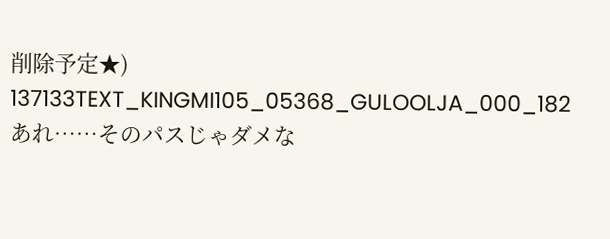削除予定★)
137133TEXT_KINGMI105_05368_GULOOLJA_000_182あれ……そのパスじゃダメな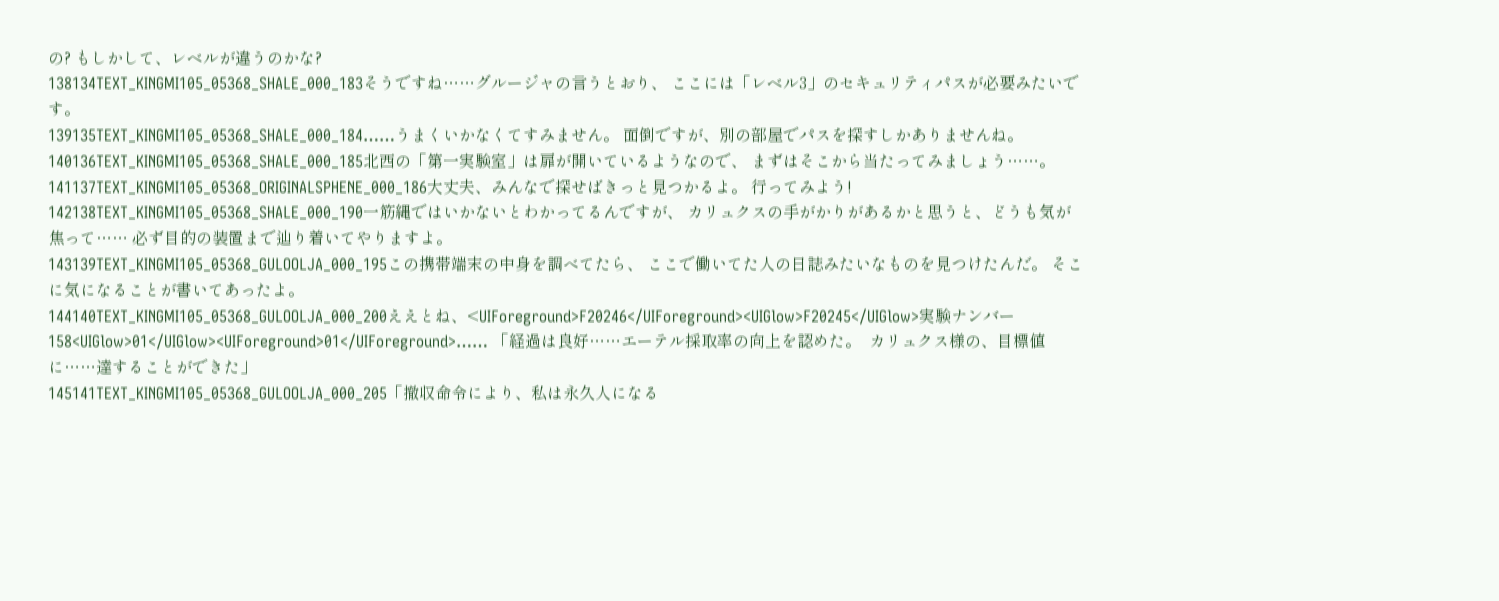の? もしかして、レベルが違うのかな?
138134TEXT_KINGMI105_05368_SHALE_000_183そうですね……グルージャの言うとおり、 ここには「レベル3」のセキュリティパスが必要みたいです。
139135TEXT_KINGMI105_05368_SHALE_000_184……うまくいかなくてすみません。 面倒ですが、別の部屋でパスを探すしかありませんね。
140136TEXT_KINGMI105_05368_SHALE_000_185北西の「第一実験室」は扉が開いているようなので、 まずはそこから当たってみましょう……。
141137TEXT_KINGMI105_05368_ORIGINALSPHENE_000_186大丈夫、みんなで探せばきっと見つかるよ。 行ってみよう!
142138TEXT_KINGMI105_05368_SHALE_000_190一筋縄ではいかないとわかってるんですが、 カリュクスの手がかりがあるかと思うと、どうも気が焦って…… 必ず目的の装置まで辿り着いてやりますよ。
143139TEXT_KINGMI105_05368_GULOOLJA_000_195この携帯端末の中身を調べてたら、 ここで働いてた人の日誌みたいなものを見つけたんだ。 そこに気になることが書いてあったよ。
144140TEXT_KINGMI105_05368_GULOOLJA_000_200ええとね、<UIForeground>F20246</UIForeground><UIGlow>F20245</UIGlow>実験ナンバー158<UIGlow>01</UIGlow><UIForeground>01</UIForeground>…… 「経過は良好……エーテル採取率の向上を認めた。  カリュクス様の、目標値に……達することができた」
145141TEXT_KINGMI105_05368_GULOOLJA_000_205「撤収命令により、私は永久人になる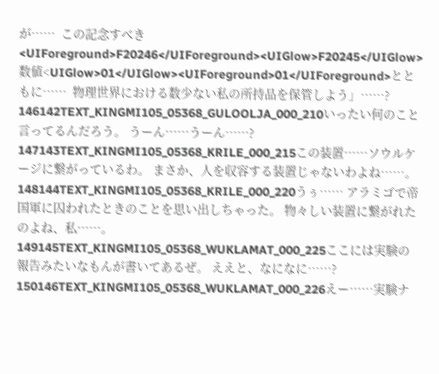が……  この記念すべき<UIForeground>F20246</UIForeground><UIGlow>F20245</UIGlow>数値<UIGlow>01</UIGlow><UIForeground>01</UIForeground>とともに……  物理世界における数少ない私の所持品を保管しよう」……?
146142TEXT_KINGMI105_05368_GULOOLJA_000_210いったい何のこと言ってるんだろう。 うーん……うーん……?
147143TEXT_KINGMI105_05368_KRILE_000_215この装置……ソウルケージに繋がっているわ。 まさか、人を収容する装置じゃないわよね……。
148144TEXT_KINGMI105_05368_KRILE_000_220うぅ…… アラミゴで帝国軍に囚われたときのことを思い出しちゃった。 物々しい装置に繋がれたのよね、私……。
149145TEXT_KINGMI105_05368_WUKLAMAT_000_225ここには実験の報告みたいなもんが書いてあるぜ。 ええと、なになに……?
150146TEXT_KINGMI105_05368_WUKLAMAT_000_226えー……実験ナ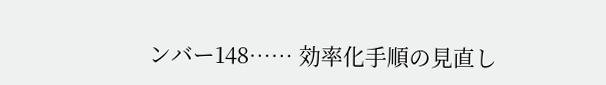ンバー148…… 効率化手順の見直し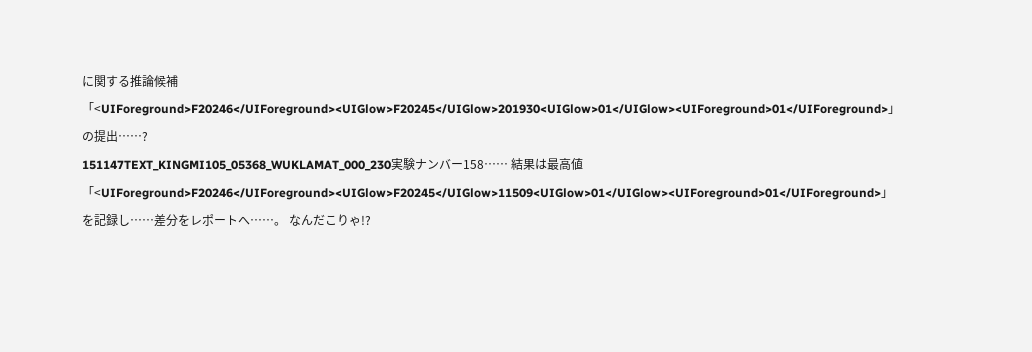に関する推論候補「<UIForeground>F20246</UIForeground><UIGlow>F20245</UIGlow>201930<UIGlow>01</UIGlow><UIForeground>01</UIForeground>」の提出……?
151147TEXT_KINGMI105_05368_WUKLAMAT_000_230実験ナンバー158…… 結果は最高値「<UIForeground>F20246</UIForeground><UIGlow>F20245</UIGlow>11509<UIGlow>01</UIGlow><UIForeground>01</UIForeground>」を記録し……差分をレポートへ……。 なんだこりゃ!?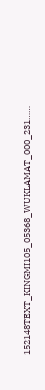152148TEXT_KINGMI105_05368_WUKLAMAT_000_231……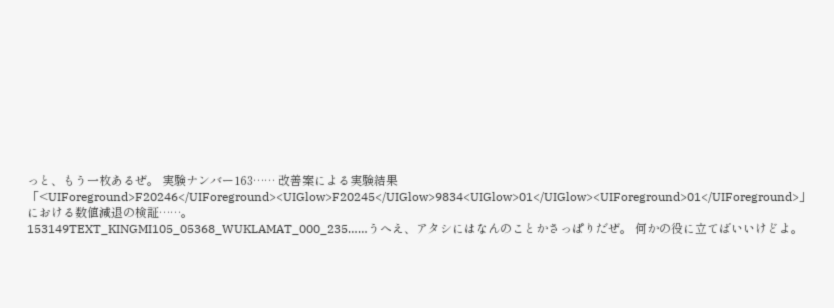っと、もう一枚あるぜ。 実験ナンバー163…… 改善案による実験結果「<UIForeground>F20246</UIForeground><UIGlow>F20245</UIGlow>9834<UIGlow>01</UIGlow><UIForeground>01</UIForeground>」における数値減退の検証……。
153149TEXT_KINGMI105_05368_WUKLAMAT_000_235……うへえ、アタシにはなんのことかさっぱりだぜ。 何かの役に立てばいいけどよ。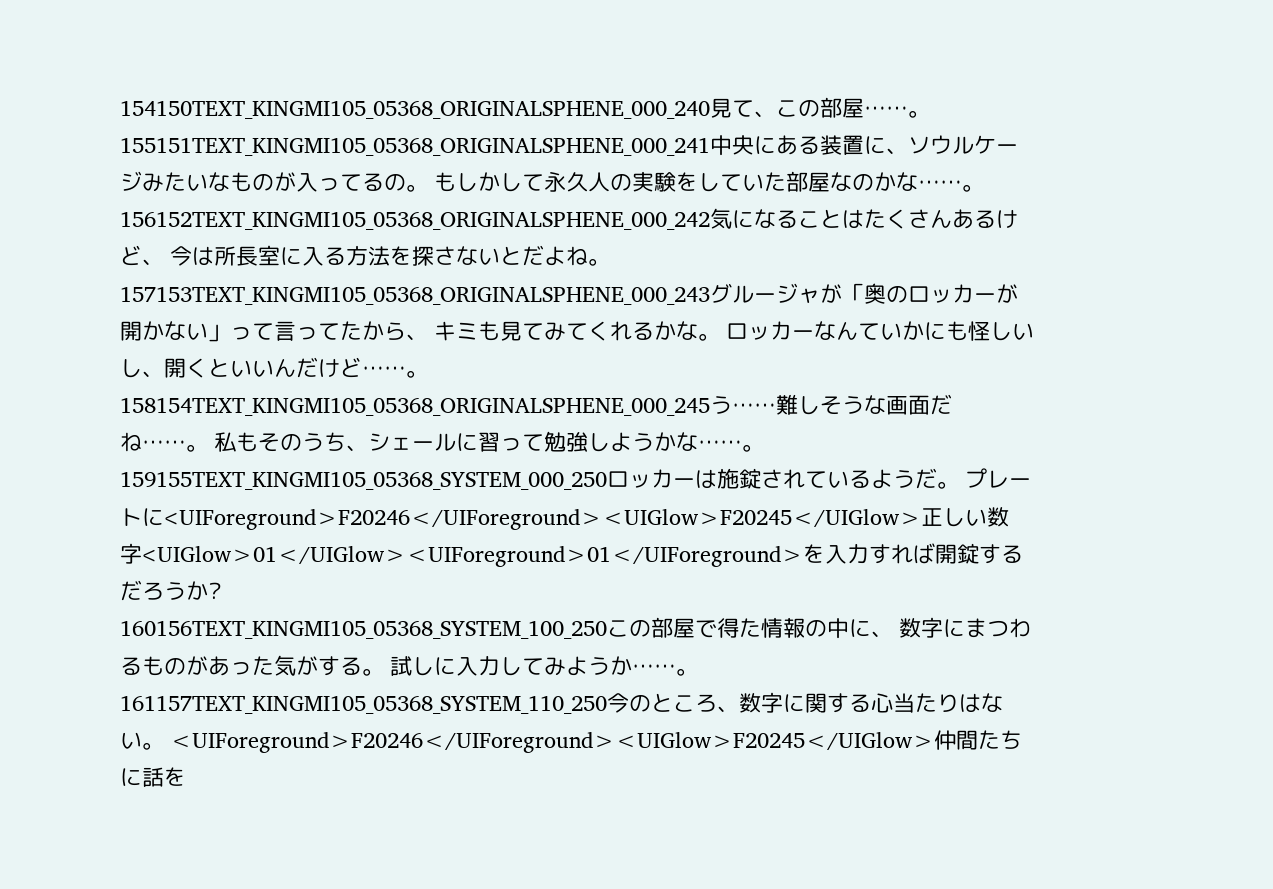154150TEXT_KINGMI105_05368_ORIGINALSPHENE_000_240見て、この部屋……。
155151TEXT_KINGMI105_05368_ORIGINALSPHENE_000_241中央にある装置に、ソウルケージみたいなものが入ってるの。 もしかして永久人の実験をしていた部屋なのかな……。
156152TEXT_KINGMI105_05368_ORIGINALSPHENE_000_242気になることはたくさんあるけど、 今は所長室に入る方法を探さないとだよね。
157153TEXT_KINGMI105_05368_ORIGINALSPHENE_000_243グルージャが「奥のロッカーが開かない」って言ってたから、 キミも見てみてくれるかな。 ロッカーなんていかにも怪しいし、開くといいんだけど……。
158154TEXT_KINGMI105_05368_ORIGINALSPHENE_000_245う……難しそうな画面だね……。 私もそのうち、シェールに習って勉強しようかな……。
159155TEXT_KINGMI105_05368_SYSTEM_000_250ロッカーは施錠されているようだ。 プレートに<UIForeground>F20246</UIForeground><UIGlow>F20245</UIGlow>正しい数字<UIGlow>01</UIGlow><UIForeground>01</UIForeground>を入力すれば開錠するだろうか?
160156TEXT_KINGMI105_05368_SYSTEM_100_250この部屋で得た情報の中に、 数字にまつわるものがあった気がする。 試しに入力してみようか……。
161157TEXT_KINGMI105_05368_SYSTEM_110_250今のところ、数字に関する心当たりはない。 <UIForeground>F20246</UIForeground><UIGlow>F20245</UIGlow>仲間たちに話を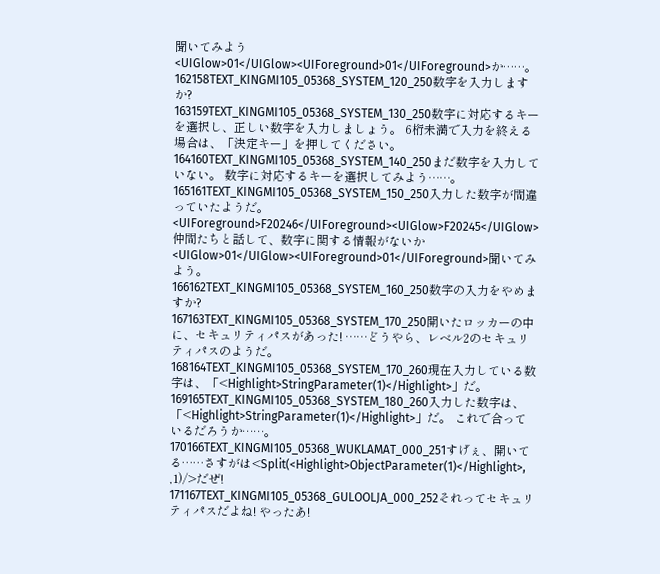聞いてみよう<UIGlow>01</UIGlow><UIForeground>01</UIForeground>か……。
162158TEXT_KINGMI105_05368_SYSTEM_120_250数字を入力しますか?
163159TEXT_KINGMI105_05368_SYSTEM_130_250数字に対応するキーを選択し、正しい数字を入力しましょう。 6桁未満で入力を終える場合は、「決定キー」を押してください。
164160TEXT_KINGMI105_05368_SYSTEM_140_250まだ数字を入力していない。 数字に対応するキーを選択してみよう……。
165161TEXT_KINGMI105_05368_SYSTEM_150_250入力した数字が間違っていたようだ。 <UIForeground>F20246</UIForeground><UIGlow>F20245</UIGlow>仲間たちと話して、数字に関する情報がないか<UIGlow>01</UIGlow><UIForeground>01</UIForeground>聞いてみよう。
166162TEXT_KINGMI105_05368_SYSTEM_160_250数字の入力をやめますか?
167163TEXT_KINGMI105_05368_SYSTEM_170_250開いたロッカーの中に、セキュリティパスがあった! ……どうやら、レベル2のセキュリティパスのようだ。
168164TEXT_KINGMI105_05368_SYSTEM_170_260現在入力している数字は、「<Highlight>StringParameter(1)</Highlight>」だ。
169165TEXT_KINGMI105_05368_SYSTEM_180_260入力した数字は、「<Highlight>StringParameter(1)</Highlight>」だ。 これで合っているだろうか……。
170166TEXT_KINGMI105_05368_WUKLAMAT_000_251すげぇ、開いてる……さすがは<Split(<Highlight>ObjectParameter(1)</Highlight>, ,1)/>だぜ!
171167TEXT_KINGMI105_05368_GULOOLJA_000_252それってセキュリティパスだよね! やったあ!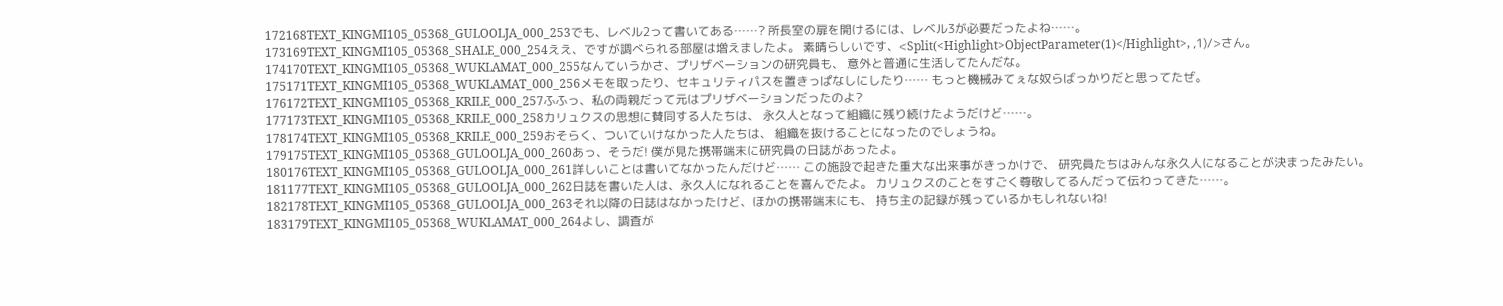172168TEXT_KINGMI105_05368_GULOOLJA_000_253でも、レベル2って書いてある……? 所長室の扉を開けるには、レベル3が必要だったよね……。
173169TEXT_KINGMI105_05368_SHALE_000_254ええ、ですが調べられる部屋は増えましたよ。 素晴らしいです、<Split(<Highlight>ObjectParameter(1)</Highlight>, ,1)/>さん。
174170TEXT_KINGMI105_05368_WUKLAMAT_000_255なんていうかさ、プリザベーションの研究員も、 意外と普通に生活してたんだな。
175171TEXT_KINGMI105_05368_WUKLAMAT_000_256メモを取ったり、セキュリティパスを置きっぱなしにしたり…… もっと機械みてぇな奴らばっかりだと思ってたぜ。
176172TEXT_KINGMI105_05368_KRILE_000_257ふふっ、私の両親だって元はプリザベーションだったのよ?
177173TEXT_KINGMI105_05368_KRILE_000_258カリュクスの思想に賛同する人たちは、 永久人となって組織に残り続けたようだけど……。
178174TEXT_KINGMI105_05368_KRILE_000_259おそらく、ついていけなかった人たちは、 組織を抜けることになったのでしょうね。
179175TEXT_KINGMI105_05368_GULOOLJA_000_260あっ、そうだ! 僕が見た携帯端末に研究員の日誌があったよ。
180176TEXT_KINGMI105_05368_GULOOLJA_000_261詳しいことは書いてなかったんだけど…… この施設で起きた重大な出来事がきっかけで、 研究員たちはみんな永久人になることが決まったみたい。
181177TEXT_KINGMI105_05368_GULOOLJA_000_262日誌を書いた人は、永久人になれることを喜んでたよ。 カリュクスのことをすごく尊敬してるんだって伝わってきた……。
182178TEXT_KINGMI105_05368_GULOOLJA_000_263それ以降の日誌はなかったけど、ほかの携帯端末にも、 持ち主の記録が残っているかもしれないね!
183179TEXT_KINGMI105_05368_WUKLAMAT_000_264よし、調査が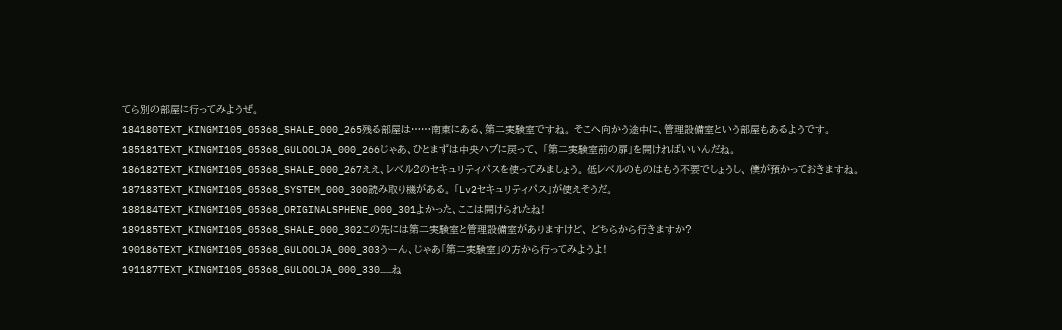てら別の部屋に行ってみようぜ。
184180TEXT_KINGMI105_05368_SHALE_000_265残る部屋は……南東にある、第二実験室ですね。 そこへ向かう途中に、管理設備室という部屋もあるようです。
185181TEXT_KINGMI105_05368_GULOOLJA_000_266じゃあ、ひとまずは中央ハブに戻って、 「第二実験室前の扉」を開ければいいんだね。
186182TEXT_KINGMI105_05368_SHALE_000_267ええ、レベル2のセキュリティパスを使ってみましょう。 低レベルのものはもう不要でしょうし、 僕が預かっておきますね。
187183TEXT_KINGMI105_05368_SYSTEM_000_300読み取り機がある。 「Lv2セキュリティパス」が使えそうだ。
188184TEXT_KINGMI105_05368_ORIGINALSPHENE_000_301よかった、ここは開けられたね!
189185TEXT_KINGMI105_05368_SHALE_000_302この先には第二実験室と管理設備室がありますけど、 どちらから行きますか?
190186TEXT_KINGMI105_05368_GULOOLJA_000_303うーん、じゃあ「第二実験室」の方から行ってみようよ!
191187TEXT_KINGMI105_05368_GULOOLJA_000_330……ね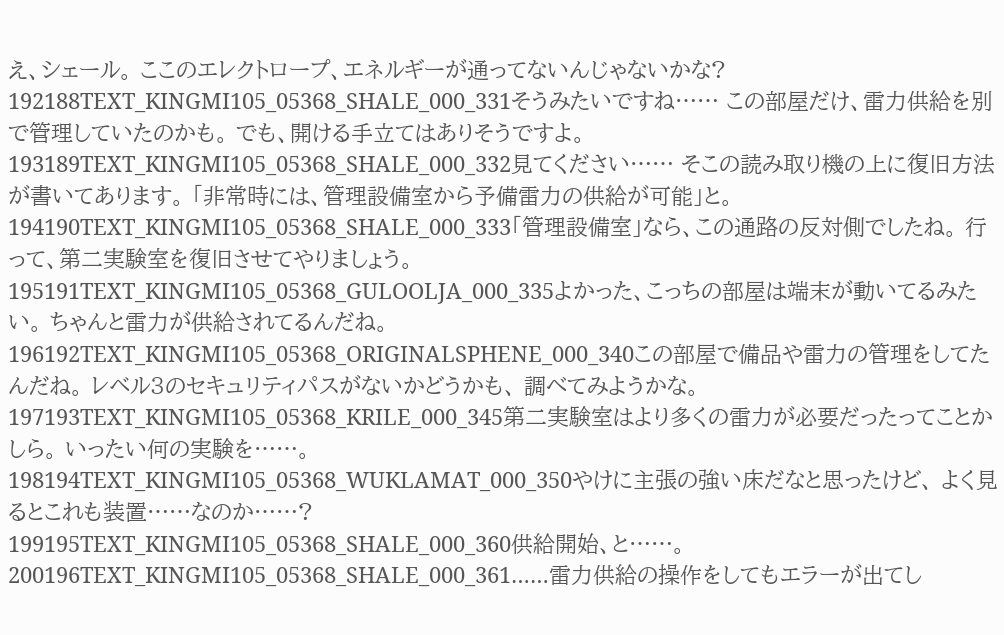え、シェール。 ここのエレクトロープ、エネルギーが通ってないんじゃないかな?
192188TEXT_KINGMI105_05368_SHALE_000_331そうみたいですね…… この部屋だけ、雷力供給を別で管理していたのかも。 でも、開ける手立てはありそうですよ。
193189TEXT_KINGMI105_05368_SHALE_000_332見てください…… そこの読み取り機の上に復旧方法が書いてあります。 「非常時には、管理設備室から予備雷力の供給が可能」と。
194190TEXT_KINGMI105_05368_SHALE_000_333「管理設備室」なら、この通路の反対側でしたね。 行って、第二実験室を復旧させてやりましょう。
195191TEXT_KINGMI105_05368_GULOOLJA_000_335よかった、こっちの部屋は端末が動いてるみたい。 ちゃんと雷力が供給されてるんだね。
196192TEXT_KINGMI105_05368_ORIGINALSPHENE_000_340この部屋で備品や雷力の管理をしてたんだね。 レベル3のセキュリティパスがないかどうかも、 調べてみようかな。
197193TEXT_KINGMI105_05368_KRILE_000_345第二実験室はより多くの雷力が必要だったってことかしら。 いったい何の実験を……。
198194TEXT_KINGMI105_05368_WUKLAMAT_000_350やけに主張の強い床だなと思ったけど、 よく見るとこれも装置……なのか……?
199195TEXT_KINGMI105_05368_SHALE_000_360供給開始、と……。
200196TEXT_KINGMI105_05368_SHALE_000_361……雷力供給の操作をしてもエラーが出てし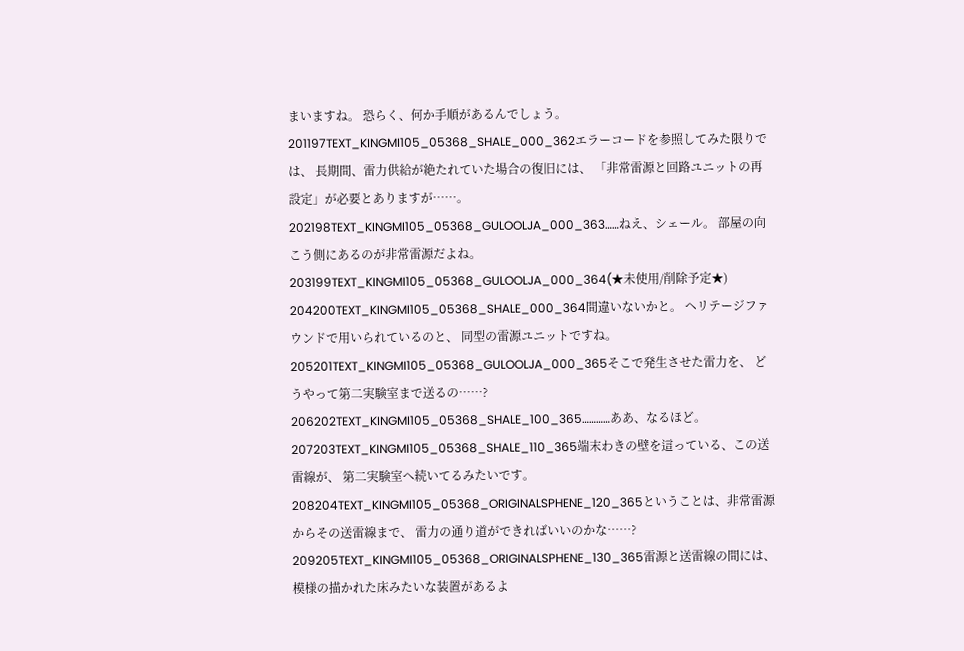まいますね。 恐らく、何か手順があるんでしょう。
201197TEXT_KINGMI105_05368_SHALE_000_362エラーコードを参照してみた限りでは、 長期間、雷力供給が絶たれていた場合の復旧には、 「非常雷源と回路ユニットの再設定」が必要とありますが……。
202198TEXT_KINGMI105_05368_GULOOLJA_000_363……ねえ、シェール。 部屋の向こう側にあるのが非常雷源だよね。
203199TEXT_KINGMI105_05368_GULOOLJA_000_364(★未使用/削除予定★)
204200TEXT_KINGMI105_05368_SHALE_000_364間違いないかと。 ヘリテージファウンドで用いられているのと、 同型の雷源ユニットですね。
205201TEXT_KINGMI105_05368_GULOOLJA_000_365そこで発生させた雷力を、 どうやって第二実験室まで送るの……?
206202TEXT_KINGMI105_05368_SHALE_100_365…………ああ、なるほど。
207203TEXT_KINGMI105_05368_SHALE_110_365端末わきの壁を這っている、この送雷線が、 第二実験室へ続いてるみたいです。
208204TEXT_KINGMI105_05368_ORIGINALSPHENE_120_365ということは、非常雷源からその送雷線まで、 雷力の通り道ができればいいのかな……?
209205TEXT_KINGMI105_05368_ORIGINALSPHENE_130_365雷源と送雷線の間には、 模様の描かれた床みたいな装置があるよ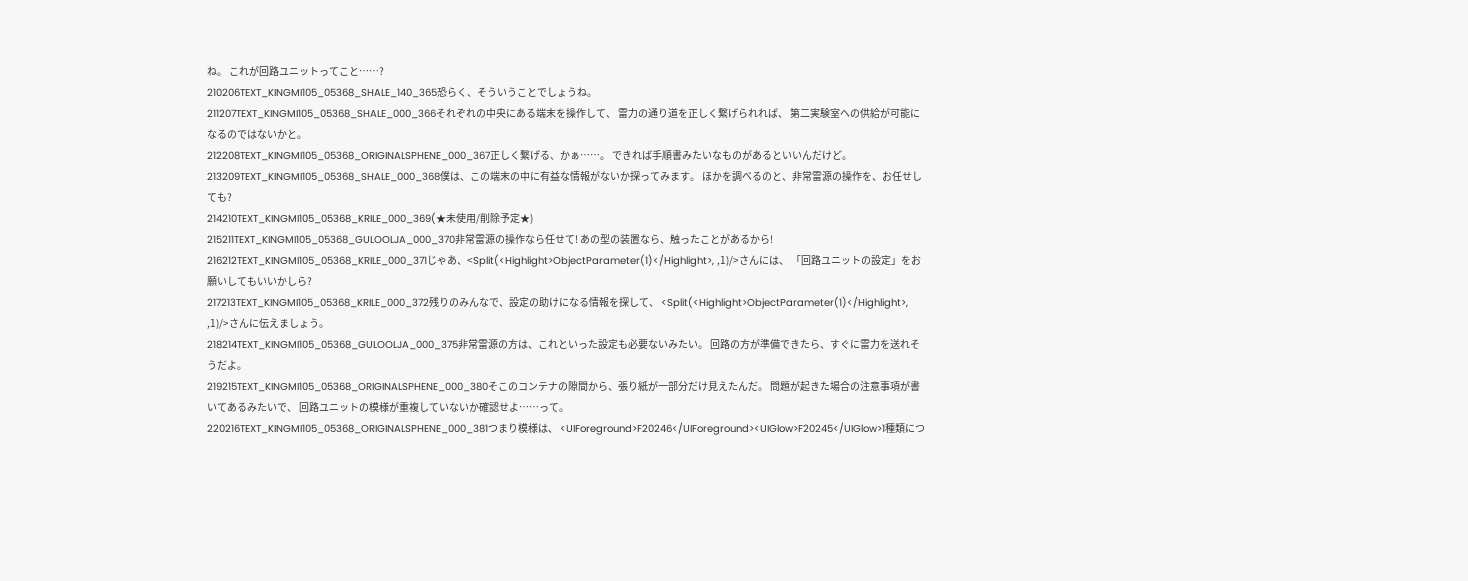ね。 これが回路ユニットってこと……?
210206TEXT_KINGMI105_05368_SHALE_140_365恐らく、そういうことでしょうね。
211207TEXT_KINGMI105_05368_SHALE_000_366それぞれの中央にある端末を操作して、 雷力の通り道を正しく繋げられれば、 第二実験室への供給が可能になるのではないかと。
212208TEXT_KINGMI105_05368_ORIGINALSPHENE_000_367正しく繋げる、かぁ……。 できれば手順書みたいなものがあるといいんだけど。
213209TEXT_KINGMI105_05368_SHALE_000_368僕は、この端末の中に有益な情報がないか探ってみます。 ほかを調べるのと、非常雷源の操作を、お任せしても?
214210TEXT_KINGMI105_05368_KRILE_000_369(★未使用/削除予定★)
215211TEXT_KINGMI105_05368_GULOOLJA_000_370非常雷源の操作なら任せて! あの型の装置なら、触ったことがあるから!
216212TEXT_KINGMI105_05368_KRILE_000_371じゃあ、<Split(<Highlight>ObjectParameter(1)</Highlight>, ,1)/>さんには、 「回路ユニットの設定」をお願いしてもいいかしら?
217213TEXT_KINGMI105_05368_KRILE_000_372残りのみんなで、設定の助けになる情報を探して、 <Split(<Highlight>ObjectParameter(1)</Highlight>, ,1)/>さんに伝えましょう。
218214TEXT_KINGMI105_05368_GULOOLJA_000_375非常雷源の方は、これといった設定も必要ないみたい。 回路の方が準備できたら、すぐに雷力を送れそうだよ。
219215TEXT_KINGMI105_05368_ORIGINALSPHENE_000_380そこのコンテナの隙間から、張り紙が一部分だけ見えたんだ。 問題が起きた場合の注意事項が書いてあるみたいで、 回路ユニットの模様が重複していないか確認せよ……って。
220216TEXT_KINGMI105_05368_ORIGINALSPHENE_000_381つまり模様は、 <UIForeground>F20246</UIForeground><UIGlow>F20245</UIGlow>1種類につ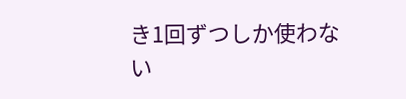き1回ずつしか使わない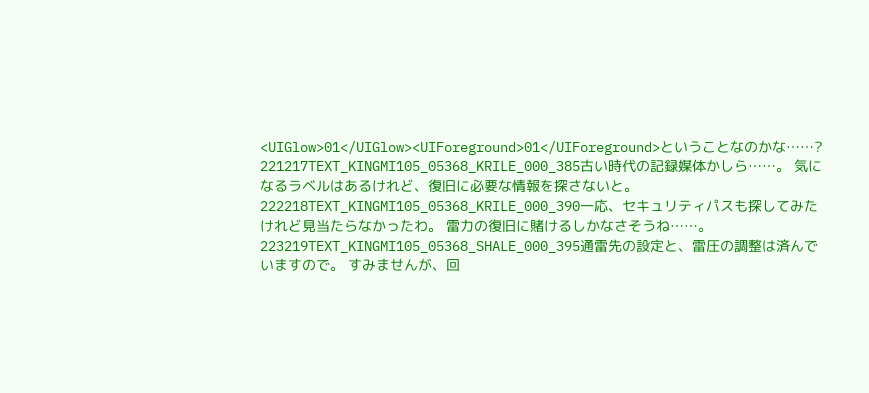<UIGlow>01</UIGlow><UIForeground>01</UIForeground>ということなのかな……?
221217TEXT_KINGMI105_05368_KRILE_000_385古い時代の記録媒体かしら……。 気になるラベルはあるけれど、復旧に必要な情報を探さないと。
222218TEXT_KINGMI105_05368_KRILE_000_390一応、セキュリティパスも探してみたけれど見当たらなかったわ。 雷力の復旧に賭けるしかなさそうね……。
223219TEXT_KINGMI105_05368_SHALE_000_395通雷先の設定と、雷圧の調整は済んでいますので。 すみませんが、回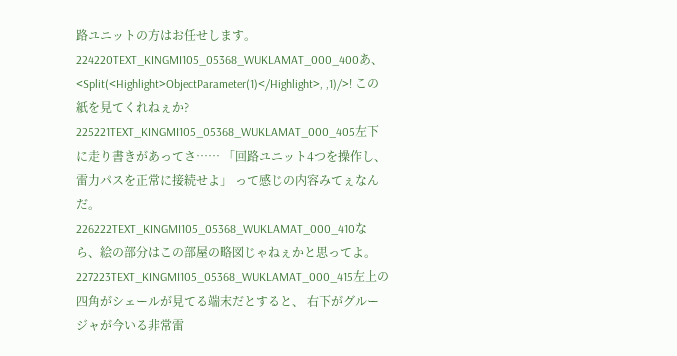路ユニットの方はお任せします。
224220TEXT_KINGMI105_05368_WUKLAMAT_000_400あ、<Split(<Highlight>ObjectParameter(1)</Highlight>, ,1)/>! この紙を見てくれねぇか?
225221TEXT_KINGMI105_05368_WUKLAMAT_000_405左下に走り書きがあってさ…… 「回路ユニット4つを操作し、雷力パスを正常に接続せよ」 って感じの内容みてぇなんだ。
226222TEXT_KINGMI105_05368_WUKLAMAT_000_410なら、絵の部分はこの部屋の略図じゃねぇかと思ってよ。
227223TEXT_KINGMI105_05368_WUKLAMAT_000_415左上の四角がシェールが見てる端末だとすると、 右下がグルージャが今いる非常雷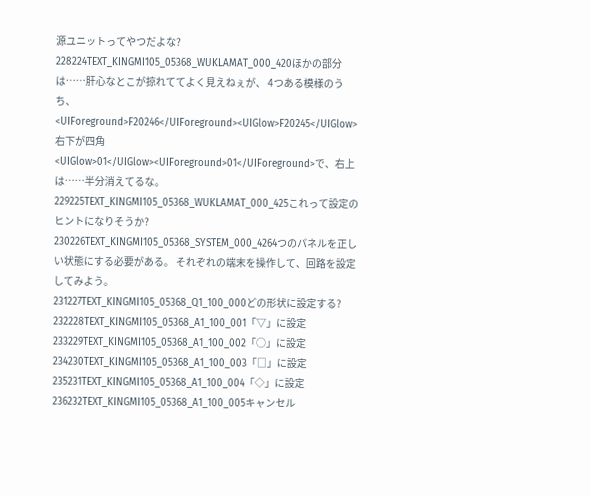源ユニットってやつだよな?
228224TEXT_KINGMI105_05368_WUKLAMAT_000_420ほかの部分は……肝心なとこが掠れててよく見えねぇが、 4つある模様のうち、<UIForeground>F20246</UIForeground><UIGlow>F20245</UIGlow>右下が四角<UIGlow>01</UIGlow><UIForeground>01</UIForeground>で、右上は……半分消えてるな。
229225TEXT_KINGMI105_05368_WUKLAMAT_000_425これって設定のヒントになりそうか?
230226TEXT_KINGMI105_05368_SYSTEM_000_4264つのパネルを正しい状態にする必要がある。 それぞれの端末を操作して、回路を設定してみよう。
231227TEXT_KINGMI105_05368_Q1_100_000どの形状に設定する?
232228TEXT_KINGMI105_05368_A1_100_001「▽」に設定
233229TEXT_KINGMI105_05368_A1_100_002「○」に設定
234230TEXT_KINGMI105_05368_A1_100_003「□」に設定
235231TEXT_KINGMI105_05368_A1_100_004「◇」に設定
236232TEXT_KINGMI105_05368_A1_100_005キャンセル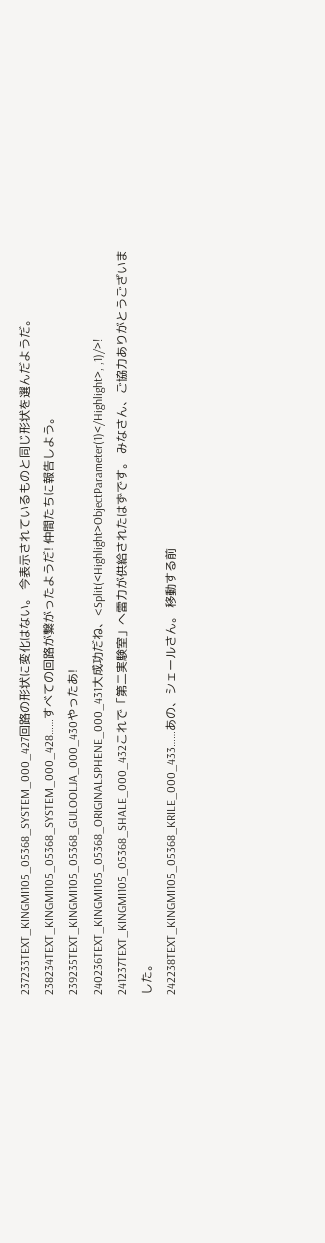237233TEXT_KINGMI105_05368_SYSTEM_000_427回路の形状に変化はない。 今表示されているものと同じ形状を選んだようだ。
238234TEXT_KINGMI105_05368_SYSTEM_000_428……すべての回路が繋がったようだ! 仲間たちに報告しよう。
239235TEXT_KINGMI105_05368_GULOOLJA_000_430やったあ!
240236TEXT_KINGMI105_05368_ORIGINALSPHENE_000_431大成功だね、<Split(<Highlight>ObjectParameter(1)</Highlight>, ,1)/>!
241237TEXT_KINGMI105_05368_SHALE_000_432これで「第二実験室」へ雷力が供給されたはずです。 みなさん、ご協力ありがとうございました。
242238TEXT_KINGMI105_05368_KRILE_000_433……あの、シェールさん。 移動する前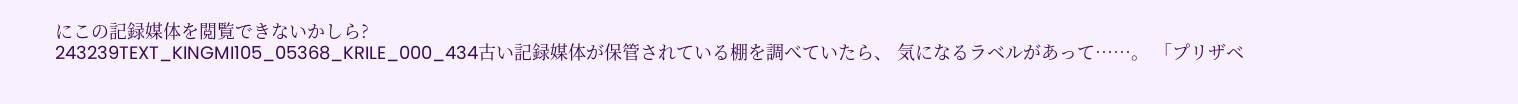にこの記録媒体を閲覧できないかしら?
243239TEXT_KINGMI105_05368_KRILE_000_434古い記録媒体が保管されている棚を調べていたら、 気になるラベルがあって……。 「プリザベ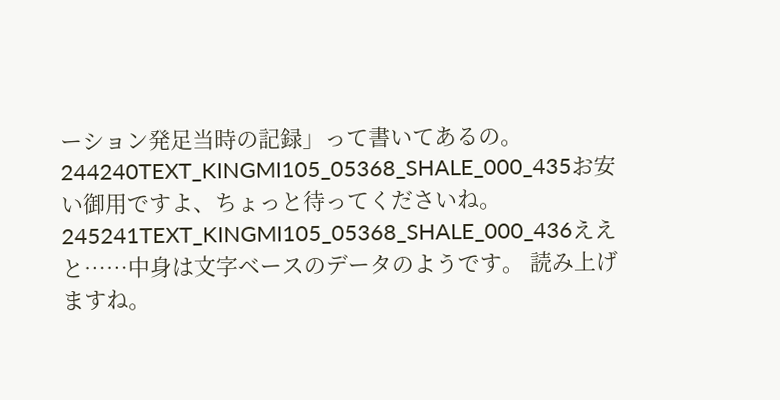ーション発足当時の記録」って書いてあるの。
244240TEXT_KINGMI105_05368_SHALE_000_435お安い御用ですよ、ちょっと待ってくださいね。
245241TEXT_KINGMI105_05368_SHALE_000_436ええと……中身は文字ベースのデータのようです。 読み上げますね。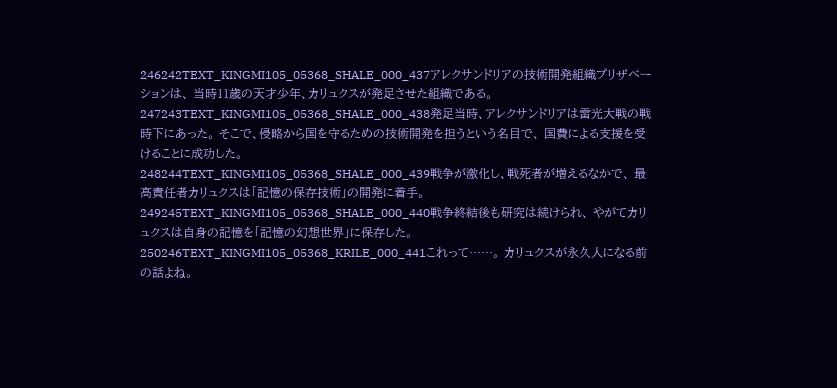246242TEXT_KINGMI105_05368_SHALE_000_437アレクサンドリアの技術開発組織プリザベーションは、 当時11歳の天才少年、カリュクスが発足させた組織である。
247243TEXT_KINGMI105_05368_SHALE_000_438発足当時、アレクサンドリアは雷光大戦の戦時下にあった。 そこで、侵略から国を守るための技術開発を担うという名目で、 国費による支援を受けることに成功した。
248244TEXT_KINGMI105_05368_SHALE_000_439戦争が激化し、戦死者が増えるなかで、 最高責任者カリュクスは「記憶の保存技術」の開発に着手。
249245TEXT_KINGMI105_05368_SHALE_000_440戦争終結後も研究は続けられ、 やがてカリュクスは自身の記憶を「記憶の幻想世界」に保存した。
250246TEXT_KINGMI105_05368_KRILE_000_441これって……。 カリュクスが永久人になる前の話よね。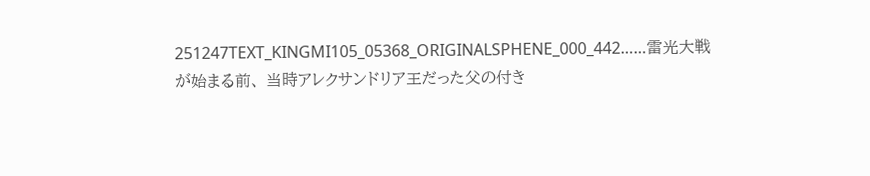251247TEXT_KINGMI105_05368_ORIGINALSPHENE_000_442……雷光大戦が始まる前、 当時アレクサンドリア王だった父の付き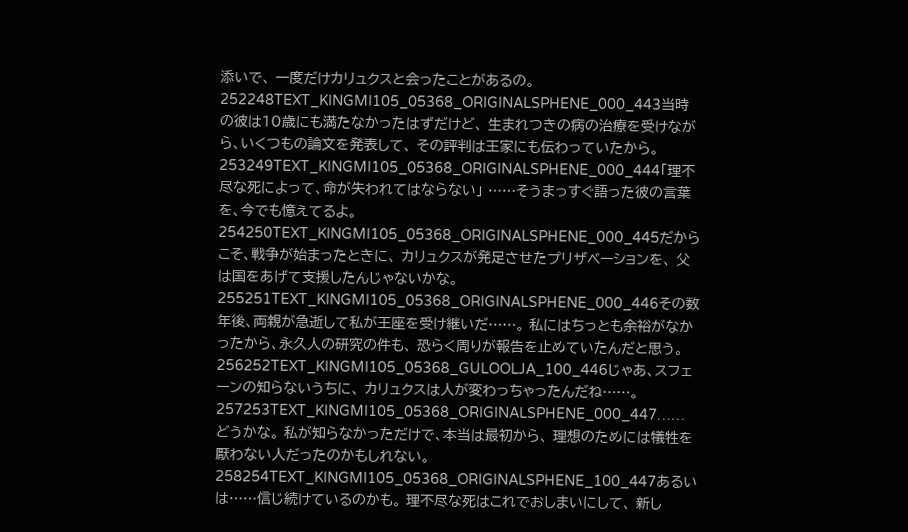添いで、 一度だけカリュクスと会ったことがあるの。
252248TEXT_KINGMI105_05368_ORIGINALSPHENE_000_443当時の彼は10歳にも満たなかったはずだけど、 生まれつきの病の治療を受けながら、いくつもの論文を発表して、 その評判は王家にも伝わっていたから。
253249TEXT_KINGMI105_05368_ORIGINALSPHENE_000_444「理不尽な死によって、命が失われてはならない」 ……そうまっすぐ語った彼の言葉を、今でも憶えてるよ。
254250TEXT_KINGMI105_05368_ORIGINALSPHENE_000_445だからこそ、戦争が始まったときに、 カリュクスが発足させたプリザベーションを、 父は国をあげて支援したんじゃないかな。
255251TEXT_KINGMI105_05368_ORIGINALSPHENE_000_446その数年後、両親が急逝して私が王座を受け継いだ……。 私にはちっとも余裕がなかったから、永久人の研究の件も、 恐らく周りが報告を止めていたんだと思う。
256252TEXT_KINGMI105_05368_GULOOLJA_100_446じゃあ、スフェーンの知らないうちに、 カリュクスは人が変わっちゃったんだね……。
257253TEXT_KINGMI105_05368_ORIGINALSPHENE_000_447……どうかな。 私が知らなかっただけで、本当は最初から、 理想のためには犠牲を厭わない人だったのかもしれない。
258254TEXT_KINGMI105_05368_ORIGINALSPHENE_100_447あるいは……信じ続けているのかも。 理不尽な死はこれでおしまいにして、 新し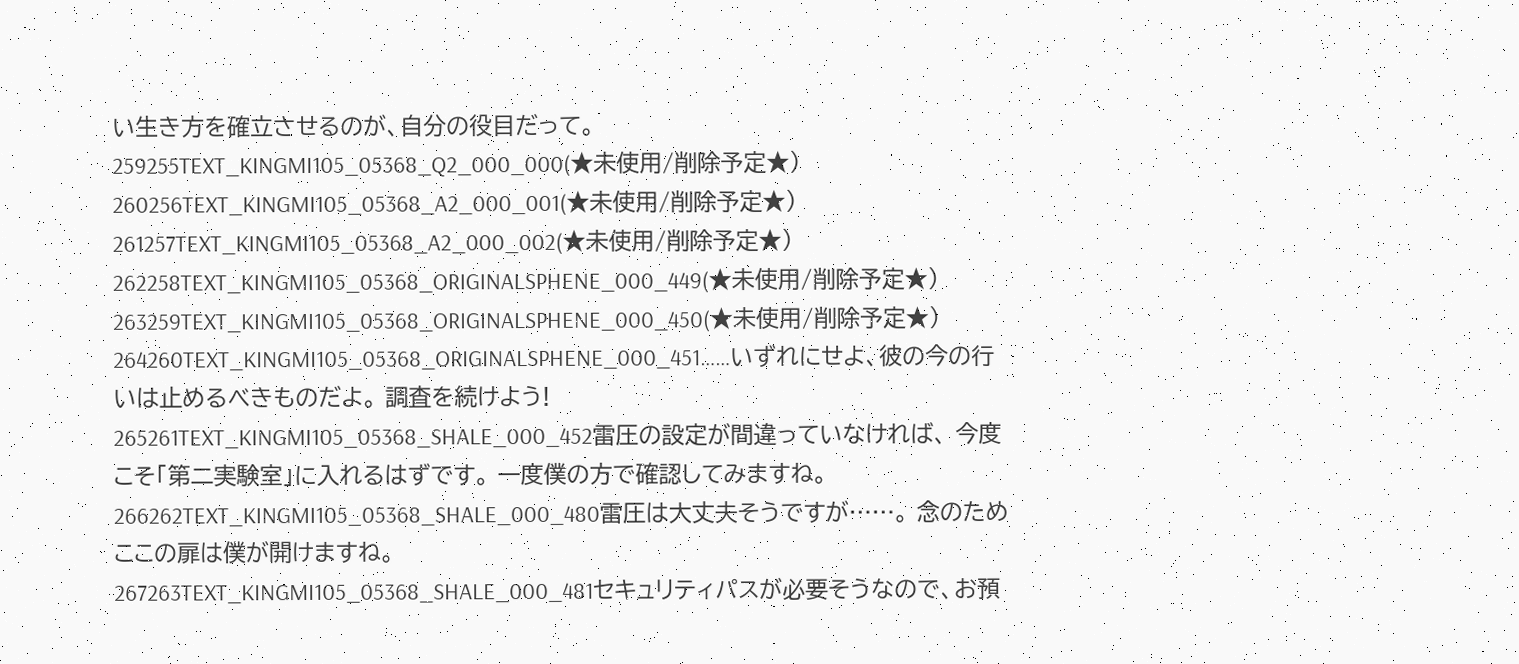い生き方を確立させるのが、自分の役目だって。
259255TEXT_KINGMI105_05368_Q2_000_000(★未使用/削除予定★)
260256TEXT_KINGMI105_05368_A2_000_001(★未使用/削除予定★)
261257TEXT_KINGMI105_05368_A2_000_002(★未使用/削除予定★)
262258TEXT_KINGMI105_05368_ORIGINALSPHENE_000_449(★未使用/削除予定★)
263259TEXT_KINGMI105_05368_ORIGINALSPHENE_000_450(★未使用/削除予定★)
264260TEXT_KINGMI105_05368_ORIGINALSPHENE_000_451……いずれにせよ、彼の今の行いは止めるべきものだよ。 調査を続けよう!
265261TEXT_KINGMI105_05368_SHALE_000_452雷圧の設定が間違っていなければ、 今度こそ「第二実験室」に入れるはずです。 一度僕の方で確認してみますね。
266262TEXT_KINGMI105_05368_SHALE_000_480雷圧は大丈夫そうですが……。 念のためここの扉は僕が開けますね。
267263TEXT_KINGMI105_05368_SHALE_000_481セキュリティパスが必要そうなので、お預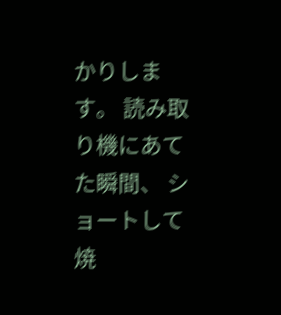かりします。 読み取り機にあてた瞬間、 ショートして焼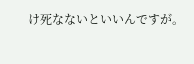け死なないといいんですが。